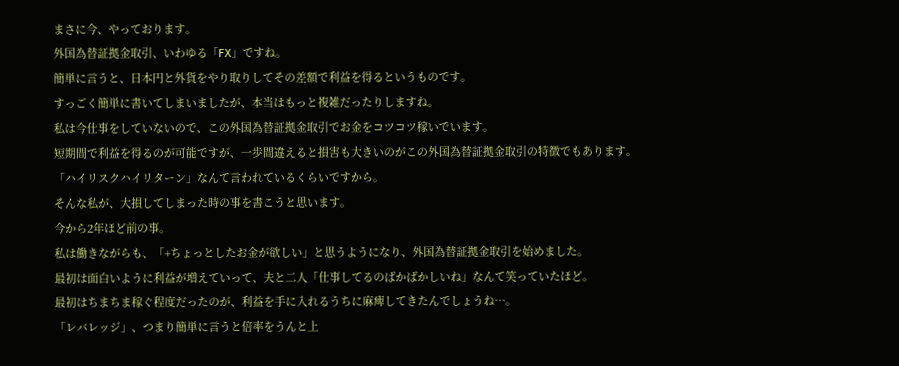まさに今、やっております。
外国為替証拠金取引、いわゆる「FX」ですね。
簡単に言うと、日本円と外貨をやり取りしてその差額で利益を得るというものです。
すっごく簡単に書いてしまいましたが、本当はもっと複雑だったりしますね。
私は今仕事をしていないので、この外国為替証拠金取引でお金をコツコツ稼いでいます。
短期間で利益を得るのが可能ですが、一歩間違えると損害も大きいのがこの外国為替証拠金取引の特徴でもあります。
「ハイリスクハイリターン」なんて言われているくらいですから。
そんな私が、大損してしまった時の事を書こうと思います。
今から2年ほど前の事。
私は働きながらも、「+ちょっとしたお金が欲しい」と思うようになり、外国為替証拠金取引を始めました。
最初は面白いように利益が増えていって、夫と二人「仕事してるのばかばかしいね」なんて笑っていたほど。
最初はちまちま稼ぐ程度だったのが、利益を手に入れるうちに麻痺してきたんでしょうね…。
「レバレッジ」、つまり簡単に言うと倍率をうんと上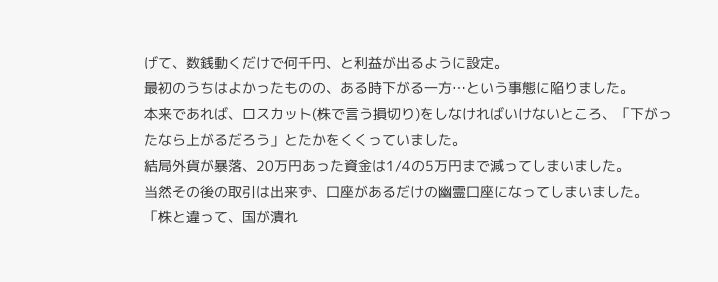げて、数銭動くだけで何千円、と利益が出るように設定。
最初のうちはよかったものの、ある時下がる一方…という事態に陥りました。
本来であれば、ロスカット(株で言う損切り)をしなければいけないところ、「下がったなら上がるだろう」とたかをくくっていました。
結局外貨が暴落、20万円あった資金は1/4の5万円まで減ってしまいました。
当然その後の取引は出来ず、口座があるだけの幽霊口座になってしまいました。
「株と違って、国が潰れ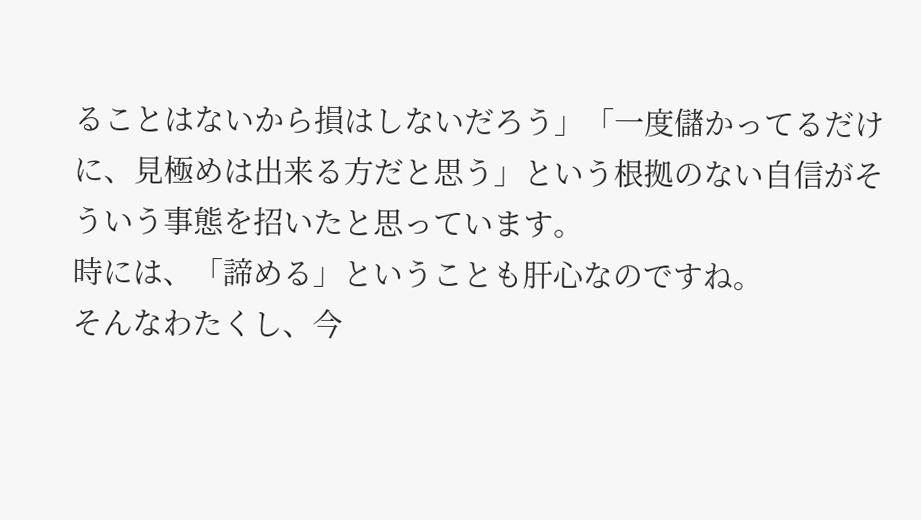ることはないから損はしないだろう」「一度儲かってるだけに、見極めは出来る方だと思う」という根拠のない自信がそういう事態を招いたと思っています。
時には、「諦める」ということも肝心なのですね。
そんなわたくし、今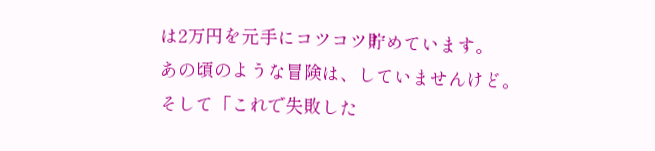は2万円を元手にコツコツ貯めています。
あの頃のような冒険は、していませんけど。
そして「これで失敗した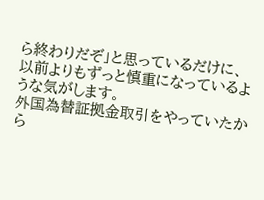ら終わりだぞ」と思っているだけに、以前よりもずっと慎重になっているような気がします。
外国為替証拠金取引をやっていたから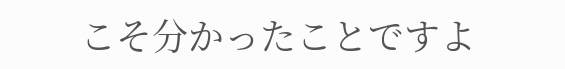こそ分かったことですよ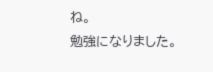ね。
勉強になりました。